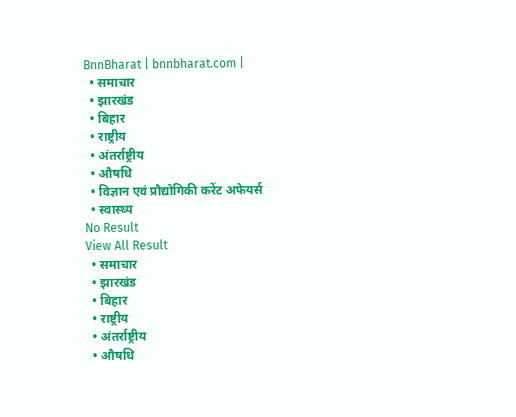BnnBharat | bnnbharat.com |
  • समाचार
  • झारखंड
  • बिहार
  • राष्ट्रीय
  • अंतर्राष्ट्रीय
  • औषधि
  • विज्ञान एवं प्रौद्योगिकी करेंट अफेयर्स
  • स्वास्थ्य
No Result
View All Result
  • समाचार
  • झारखंड
  • बिहार
  • राष्ट्रीय
  • अंतर्राष्ट्रीय
  • औषधि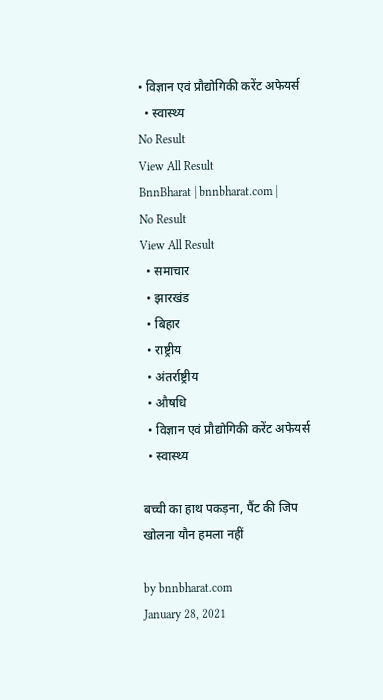• विज्ञान एवं प्रौद्योगिकी करेंट अफेयर्स
  • स्वास्थ्य
No Result
View All Result
BnnBharat | bnnbharat.com |
No Result
View All Result
  • समाचार
  • झारखंड
  • बिहार
  • राष्ट्रीय
  • अंतर्राष्ट्रीय
  • औषधि
  • विज्ञान एवं प्रौद्योगिकी करेंट अफेयर्स
  • स्वास्थ्य

बच्ची का हाथ पकड़ना, पैंट की जिप खोलना यौन हमला नहीं

by bnnbharat.com
January 28, 2021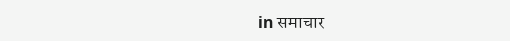in समाचार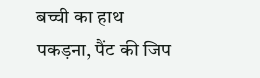बच्ची का हाथ पकड़ना, पैंट की जिप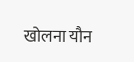खोलना यौन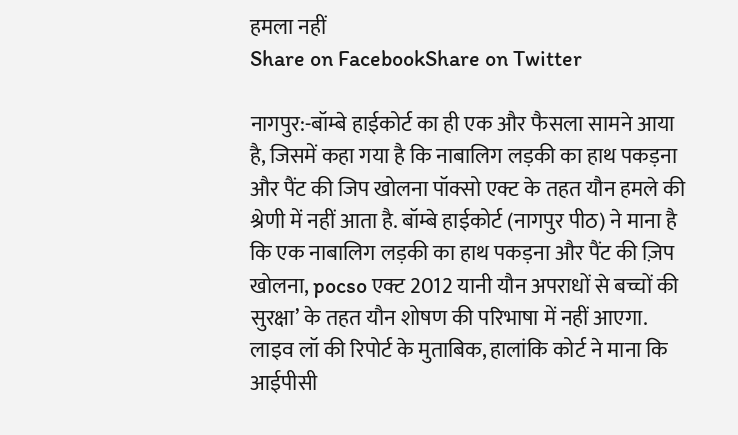हमला नहीं
Share on FacebookShare on Twitter

नागपुर:-बॉम्बे हाईकोर्ट का ही एक और फैसला सामने आया है, जिसमें कहा गया है कि नाबालिग लड़की का हाथ पकड़ना और पैंट की जिप खोलना पॉक्सो एक्ट के तहत यौन हमले की श्रेणी में नहीं आता है. बॉम्बे हाईकोर्ट (नागपुर पीठ) ने माना है कि एक नाबालिग लड़की का हाथ पकड़ना और पैंट की ज़िप खोलना, pocso एक्ट 2012 यानी यौन अपराधों से बच्चों की सुरक्षा’ के तहत यौन शोषण की परिभाषा में नहीं आएगा.
लाइव लॉ की रिपोर्ट के मुताबिक, हालांकि कोर्ट ने माना कि आईपीसी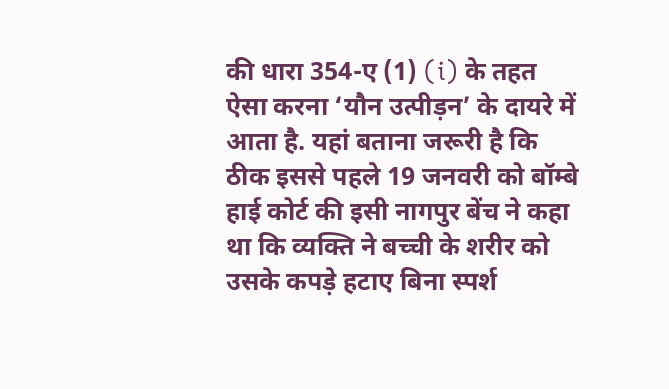की धारा 354-ए (1) (i) के तहत ऐसा करना ‘यौन उत्पीड़न’ के दायरे में आता है. यहां बताना जरूरी है कि ठीक इससे पहले 19 जनवरी को बॉम्बे हाई कोर्ट की इसी नागपुर बेंच ने कहा था कि व्यक्ति ने बच्ची के शरीर को उसके कपड़े हटाए बिना स्पर्श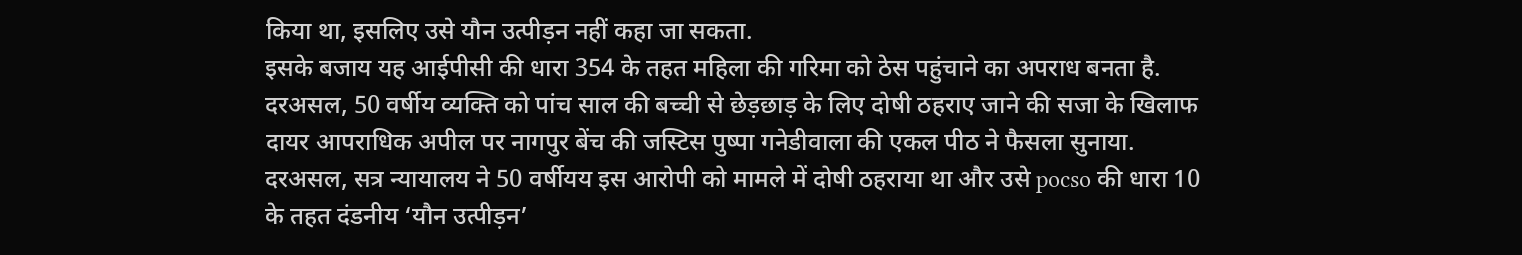किया था, इसलिए उसे यौन उत्पीड़न नहीं कहा जा सकता.
इसके बजाय यह आईपीसी की धारा 354 के तहत महिला की गरिमा को ठेस पहुंचाने का अपराध बनता है.
दरअसल, 50 वर्षीय व्यक्ति को पांच साल की बच्ची से छेड़छाड़ के लिए दोषी ठहराए जाने की सजा के खिलाफ दायर आपराधिक अपील पर नागपुर बेंच की जस्टिस पुष्पा गनेडीवाला की एकल पीठ ने फैसला सुनाया. दरअसल, सत्र न्यायालय ने 50 वर्षीयय इस आरोपी को मामले में दोषी ठहराया था और उसे pocso की धारा 10 के तहत दंडनीय ‘यौन उत्पीड़न’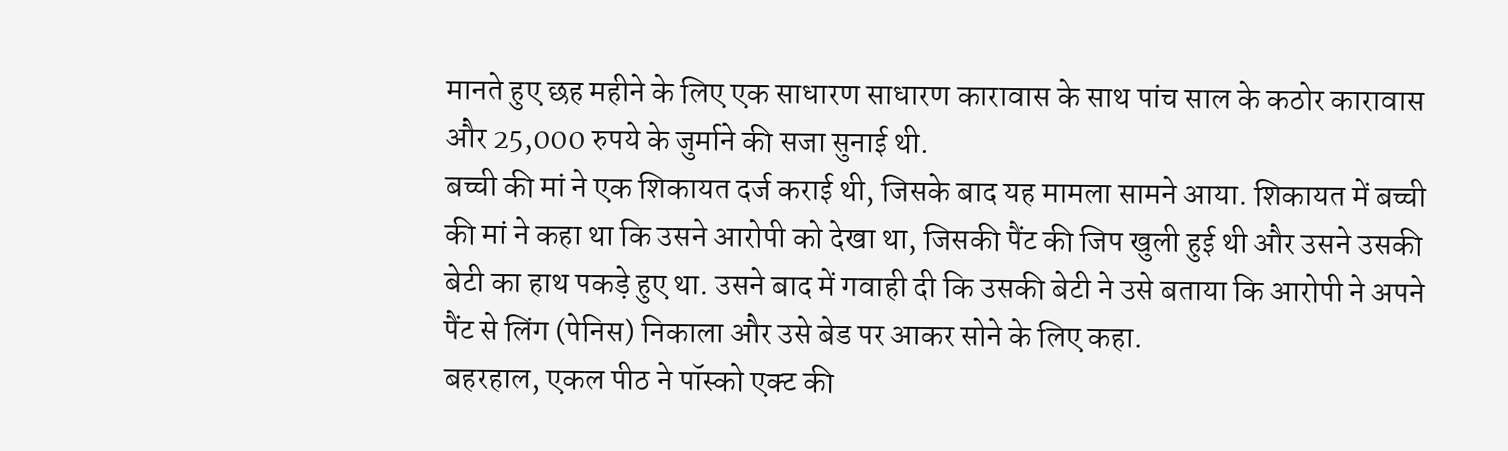मानते हुए छह महीने के लिए एक साधारण साधारण कारावास के साथ पांच साल के कठोर कारावास और 25,000 रुपये के जुर्माने की सजा सुनाई थी.
बच्ची की मां ने एक शिकायत दर्ज कराई थी, जिसके बाद यह मामला सामने आया. शिकायत में बच्ची की मां ने कहा था कि उसने आरोपी को देखा था, जिसकी पैंट की जिप खुली हुई थी और उसने उसकी बेटी का हाथ पकड़े हुए था. उसने बाद में गवाही दी कि उसकी बेटी ने उसे बताया कि आरोपी ने अपने पैंट से लिंग (पेनिस) निकाला और उसे बेड पर आकर सोने के लिए कहा.
बहरहाल, एकल पीठ ने पॉस्को एक्ट की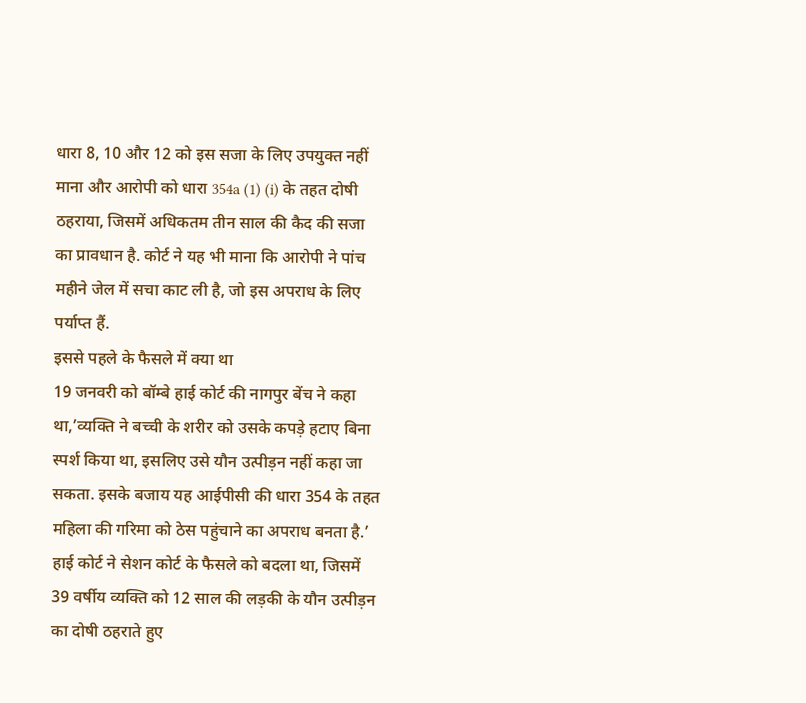धारा 8, 10 और 12 को इस सजा के लिए उपयुक्त नहीं माना और आरोपी को धारा 354a (1) (i) के तहत दोषी ठहराया, जिसमें अधिकतम तीन साल की कैद की सजा का प्रावधान है. कोर्ट ने यह भी माना कि आरोपी ने पांच महीने जेल में सचा काट ली है, जो इस अपराध के लिए पर्याप्त हैं.
इससे पहले के फैसले में क्या था
19 जनवरी को बॉम्बे हाई कोर्ट की नागपुर बेंच ने कहा था,’व्यक्ति ने बच्ची के शरीर को उसके कपड़े हटाए बिना स्पर्श किया था, इसलिए उसे यौन उत्पीड़न नहीं कहा जा सकता. इसके बजाय यह आईपीसी की धारा 354 के तहत महिला की गरिमा को ठेस पहुंचाने का अपराध बनता है.’ हाई कोर्ट ने सेशन कोर्ट के फैसले को बदला था, जिसमें 39 वर्षीय व्यक्ति को 12 साल की लड़की के यौन उत्पीड़न का दोषी ठहराते हुए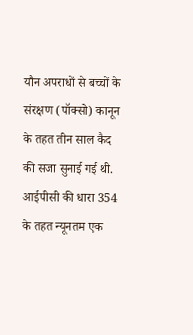यौन अपराधों से बच्चों के संरक्षण (पॉक्सो) कानून के तहत तीन साल कैद की सजा सुनाई गई थी. आईपीसी की धारा 354 के तहत न्यूनतम एक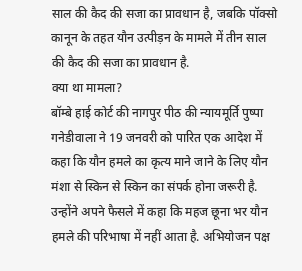साल की कैद की सजा का प्रावधान है, जबकि पॉक्सो कानून के तहत यौन उत्पीड़न के मामले में तीन साल की कैद की सजा का प्रावधान है.
क्या था मामला?
बॉम्बे हाई कोर्ट की नागपुर पीठ की न्यायमूर्ति पुष्पा गनेडीवाला ने 19 जनवरी को पारित एक आदेश में कहा कि यौन हमले का कृत्य माने जाने के लिए यौन मंशा से स्किन से स्किन का संपर्क होना जरूरी है. उन्होंने अपने फैसले में कहा कि महज छूना भर यौन हमले की परिभाषा में नहीं आता है. अभियोजन पक्ष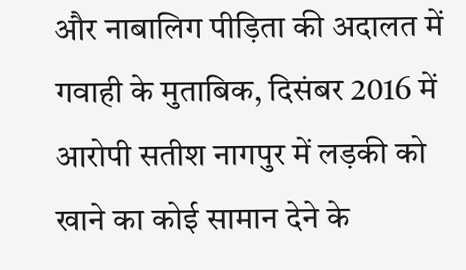और नाबालिग पीड़िता की अदालत में गवाही के मुताबिक, दिसंबर 2016 में आरोपी सतीश नागपुर में लड़की को खाने का कोई सामान देने के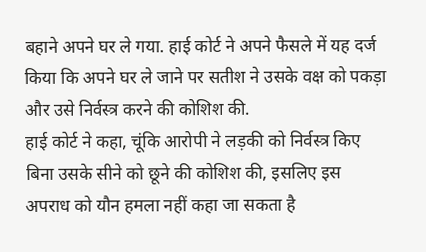बहाने अपने घर ले गया. हाई कोर्ट ने अपने फैसले में यह दर्ज किया कि अपने घर ले जाने पर सतीश ने उसके वक्ष को पकड़ा और उसे निर्वस्त्र करने की कोशिश की.
हाई कोर्ट ने कहा, चूंकि आरोपी ने लड़की को निर्वस्त्र किए बिना उसके सीने को छूने की कोशिश की, इसलिए इस अपराध को यौन हमला नहीं कहा जा सकता है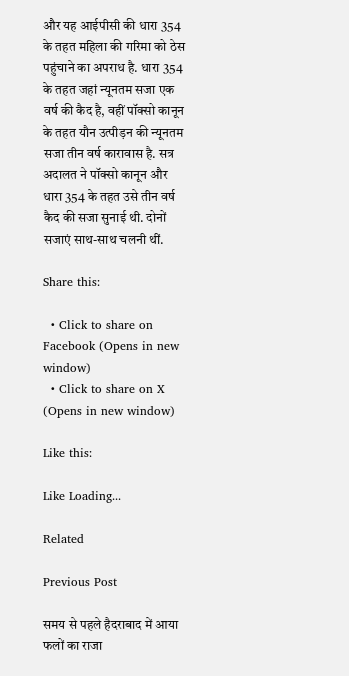और यह आईपीसी की धारा 354 के तहत महिला की गरिमा को ठेस पहुंचाने का अपराध है. धारा 354 के तहत जहां न्यूनतम सजा एक वर्ष की कैद है, वहीं पॉक्सो कानून के तहत यौन उत्पीड़न की न्यूनतम सजा तीन वर्ष कारावास है. सत्र अदालत ने पॉक्सो कानून और धारा 354 के तहत उसे तीन वर्ष कैद की सजा सुनाई थी. दोनों सजाएं साथ-साथ चलनी थीं.

Share this:

  • Click to share on Facebook (Opens in new window)
  • Click to share on X (Opens in new window)

Like this:

Like Loading...

Related

Previous Post

समय से पहले हैदराबाद में आया फलों का राजा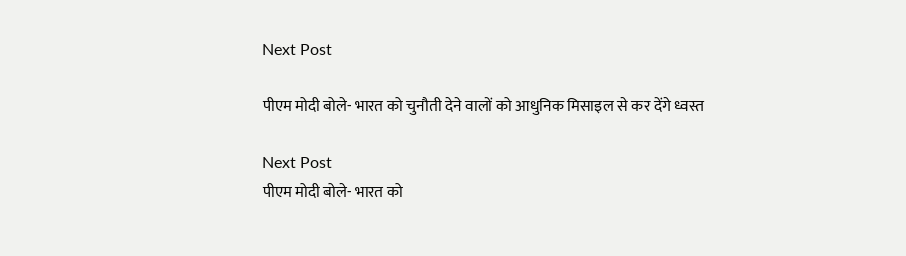Next Post

पीएम मोदी बोले- भारत को चुनौती देने वालों को आधुनिक मिसाइल से कर देंगे ध्वस्त

Next Post
पीएम मोदी बोले- भारत को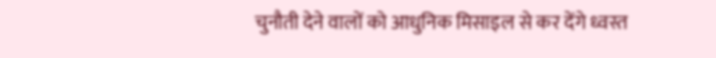चुनौती देने वालों को आधुनिक मिसाइल से कर देंगे ध्वस्त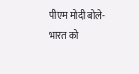पीएम मोदी बोले- भारत को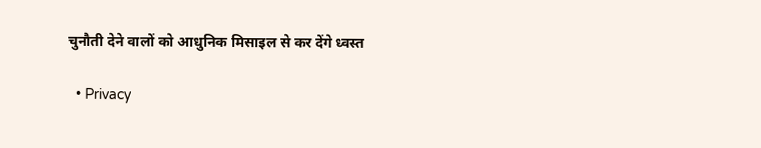चुनौती देने वालों को आधुनिक मिसाइल से कर देंगे ध्वस्त

  • Privacy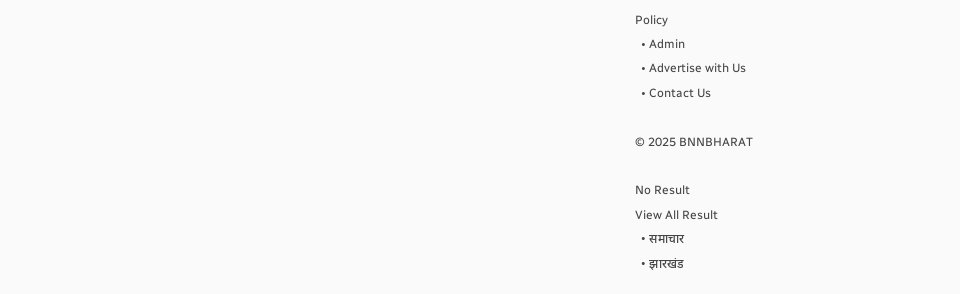Policy
  • Admin
  • Advertise with Us
  • Contact Us

© 2025 BNNBHARAT

No Result
View All Result
  • समाचार
  • झारखंड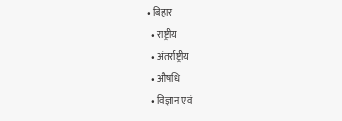• बिहार
  • राष्ट्रीय
  • अंतर्राष्ट्रीय
  • औषधि
  • विज्ञान एवं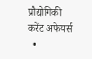प्रौद्योगिकी करेंट अफेयर्स
  •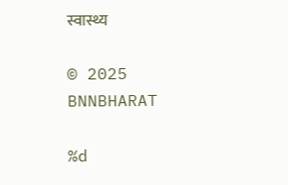स्वास्थ्य

© 2025 BNNBHARAT

%d